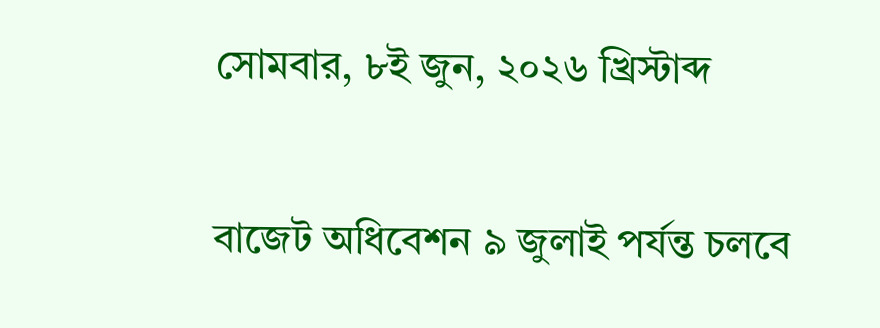সোমবার, ৮ই জুন, ২০২৬ খ্রিস্টাব্দ

বাজেট অধিবেশন ৯ জুলাই পর্যন্ত চলবে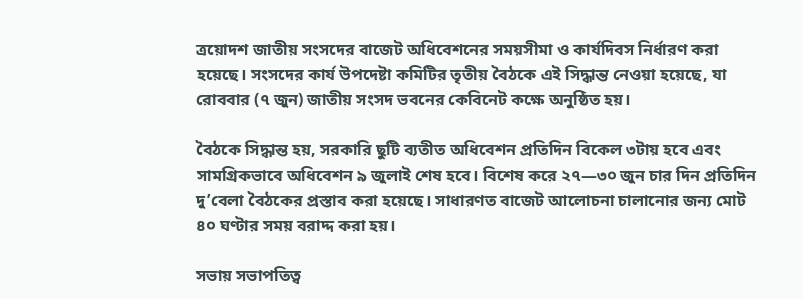ত্রয়োদশ জাতীয় সংসদের বাজেট অধিবেশনের সময়সীমা ও কার্যদিবস নির্ধারণ করা হয়েছে। সংসদের কার্য উপদেষ্টা কমিটির তৃতীয় বৈঠকে এই সিদ্ধান্ত নেওয়া হয়েছে, যা রোববার (৭ জুন) জাতীয় সংসদ ভবনের কেবিনেট কক্ষে অনুষ্ঠিত হয়।

বৈঠকে সিদ্ধান্ত হয়, সরকারি ছুটি ব্যতীত অধিবেশন প্রতিদিন বিকেল ৩টায় হবে এবং সামগ্রিকভাবে অধিবেশন ৯ জুলাই শেষ হবে। বিশেষ করে ২৭—৩০ জুন চার দিন প্রতিদিন দু’বেলা বৈঠকের প্রস্তাব করা হয়েছে। সাধারণত বাজেট আলোচনা চালানোর জন্য মোট ৪০ ঘণ্টার সময় বরাদ্দ করা হয়।

সভায় সভাপতিত্ব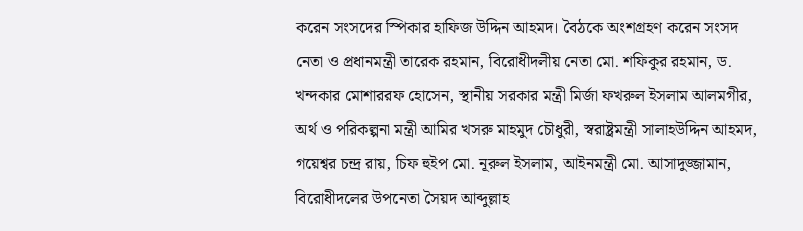করেন সংসদের স্পিকার হাফিজ উদ্দিন আহমদ। বৈঠকে অংশগ্রহণ করেন সংসদ নেতা ও প্রধানমন্ত্রী তারেক রহমান, বিরোধীদলীয় নেতা মো. শফিকুর রহমান, ড. খন্দকার মোশাররফ হোসেন, স্থানীয় সরকার মন্ত্রী মির্জা ফখরুল ইসলাম আলমগীর, অর্থ ও পরিকল্পনা মন্ত্রী আমির খসরু মাহমুদ চৌধুরী, স্বরাষ্ট্রমন্ত্রী সালাহউদ্দিন আহমদ, গয়েশ্বর চন্দ্র রায়, চিফ হুইপ মো. নূরুল ইসলাম, আইনমন্ত্রী মো. আসাদুজ্জামান, বিরোধীদলের উপনেতা সৈয়দ আব্দুল্লাহ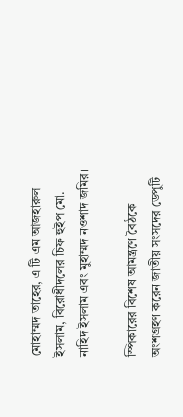মোহাম্মদ তাহের, এ টি এম আজহারুল ইসলাম, বিরোধীদলের চিফ হুইপ মো. নাহিদ ইসলাম এবং মুহাম্মদ নওশাদ জমির।

স্পিকারের বিশেষ আমন্ত্রণে বৈঠকে অংশগ্রহণ করেন জাতীয় সংসদের ডেপুটি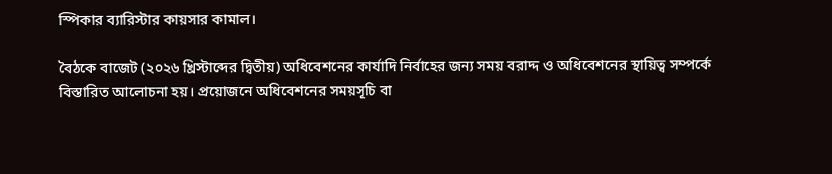স্পিকার ব্যারিস্টার কায়সার কামাল।

বৈঠকে বাজেট (২০২৬ খ্রিস্টাব্দের দ্বিতীয়) অধিবেশনের কার্যাদি নির্বাহের জন্য সময় বরাদ্দ ও অধিবেশনের স্থায়িত্ব সম্পর্কে বিস্তারিত আলোচনা হয়। প্রয়োজনে অধিবেশনের সময়সূচি বা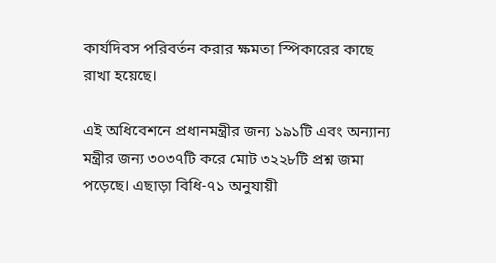কার্যদিবস পরিবর্তন করার ক্ষমতা স্পিকারের কাছে রাখা হয়েছে।

এই অধিবেশনে প্রধানমন্ত্রীর জন্য ১৯১টি এবং অন্যান্য মন্ত্রীর জন্য ৩০৩৭টি করে মোট ৩২২৮টি প্রশ্ন জমা পড়েছে। এছাড়া বিধি-৭১ অনুযায়ী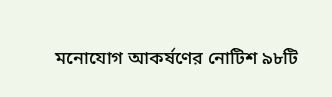মনোযোগ আকর্ষণের নোটিশ ৯৮টি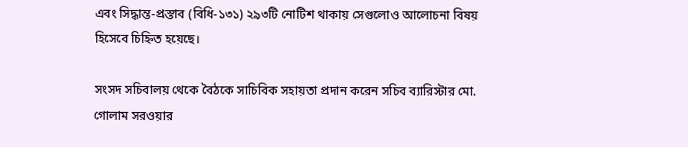এবং সিদ্ধান্ত-প্রস্তাব (বিধি-১৩১) ২৯৩টি নোটিশ থাকায় সেগুলোও আলোচনা বিষয় হিসেবে চিহ্নিত হয়েছে।

সংসদ সচিবালয় থেকে বৈঠকে সাচিবিক সহায়তা প্রদান করেন সচিব ব্যারিস্টার মো. গোলাম সরওয়ার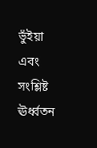ভুঁইয়া এবং সংশ্লিষ্ট ঊর্ধ্বতন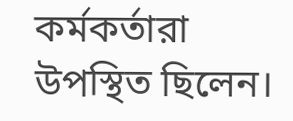কর্মকর্তারা উপস্থিত ছিলেন।